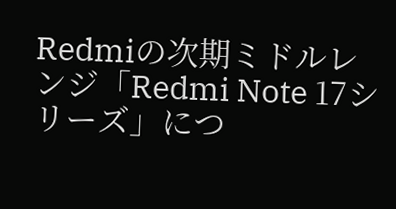Redmiの次期ミドルレンジ「Redmi Note 17シリーズ」につ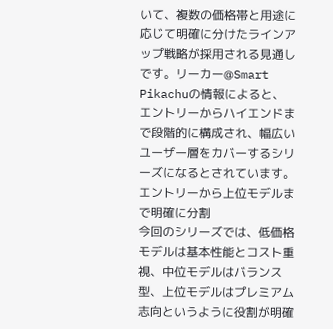いて、複数の価格帯と用途に応じて明確に分けたラインアップ戦略が採用される見通しです。リーカー@Smart Pikachuの情報によると、エントリーからハイエンドまで段階的に構成され、幅広いユーザー層をカバーするシリーズになるとされています。
エントリーから上位モデルまで明確に分割
今回のシリーズでは、低価格モデルは基本性能とコスト重視、中位モデルはバランス型、上位モデルはプレミアム志向というように役割が明確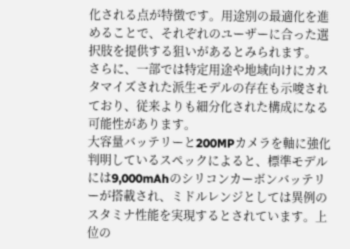化される点が特徴です。用途別の最適化を進めることで、それぞれのユーザーに合った選択肢を提供する狙いがあるとみられます。
さらに、一部では特定用途や地域向けにカスタマイズされた派生モデルの存在も示唆されており、従来よりも細分化された構成になる可能性があります。
大容量バッテリーと200MPカメラを軸に強化
判明しているスペックによると、標準モデルには9,000mAhのシリコンカーボンバッテリーが搭載され、ミドルレンジとしては異例のスタミナ性能を実現するとされています。上位の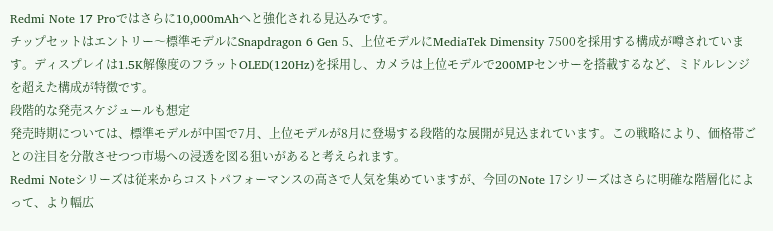Redmi Note 17 Proではさらに10,000mAhへと強化される見込みです。
チップセットはエントリー〜標準モデルにSnapdragon 6 Gen 5、上位モデルにMediaTek Dimensity 7500を採用する構成が噂されています。ディスプレイは1.5K解像度のフラットOLED(120Hz)を採用し、カメラは上位モデルで200MPセンサーを搭載するなど、ミドルレンジを超えた構成が特徴です。
段階的な発売スケジュールも想定
発売時期については、標準モデルが中国で7月、上位モデルが8月に登場する段階的な展開が見込まれています。この戦略により、価格帯ごとの注目を分散させつつ市場への浸透を図る狙いがあると考えられます。
Redmi Noteシリーズは従来からコストパフォーマンスの高さで人気を集めていますが、今回のNote 17シリーズはさらに明確な階層化によって、より幅広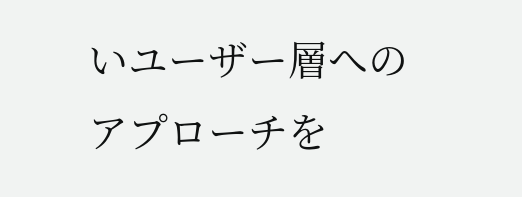いユーザー層へのアプローチを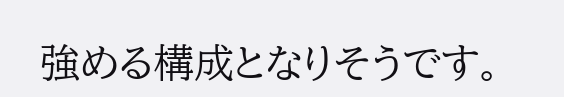強める構成となりそうです。